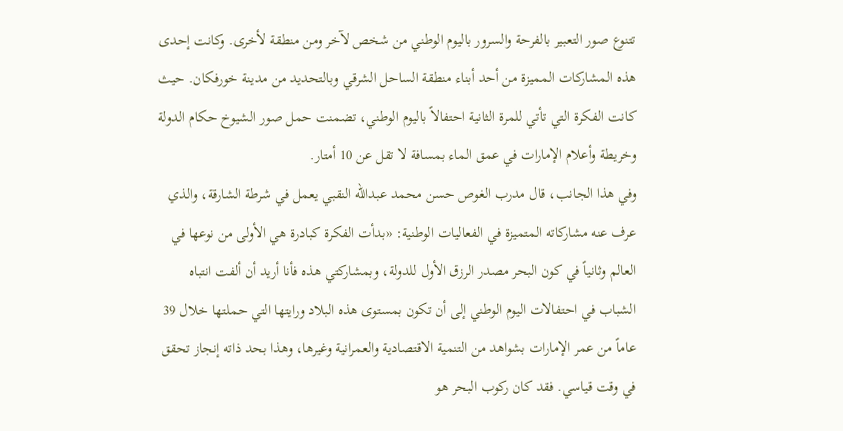تتنوع صور التعبير بالفرحة والسرور باليوم الوطني من شخص لآخر ومن منطقة لأخرى. وكانت إحدى هذه المشاركات المميزة من أحد أبناء منطقة الساحل الشرقي وبالتحديد من مدينة خورفكان. حيث كانت الفكرة التي تأتي للمرة الثانية احتفالاً باليوم الوطني، تضمنت حمل صور الشيوخ حكام الدولة وخريطة وأعلام الإمارات في عمق الماء بمسافة لا تقل عن 10 أمتار.
وفي هذا الجانب، قال مدرب الغوص حسن محمد عبدالله النقبي يعمل في شرطة الشارقة، والذي عرف عنه مشاركاته المتميزة في الفعاليات الوطنية: «بدأت الفكرة كبادرة هي الأولى من نوعها في العالم وثانياً في كون البحر مصدر الرزق الأول للدولة، وبمشاركتي هذه فأنا أريد أن ألفت انتباه الشباب في احتفالات اليوم الوطني إلى أن تكون بمستوى هذه البلاد ورايتها التي حملتها خلال 39 عاماً من عمر الإمارات بشواهد من التنمية الاقتصادية والعمرانية وغيرها، وهذا بحد ذاته إنجاز تحقق في وقت قياسي. فقد كان ركوب البحر هو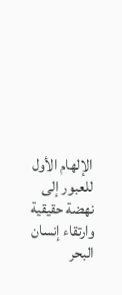الإلهام الأول للعبور إلى نهضة حقيقية وارتقاء إنسان البحر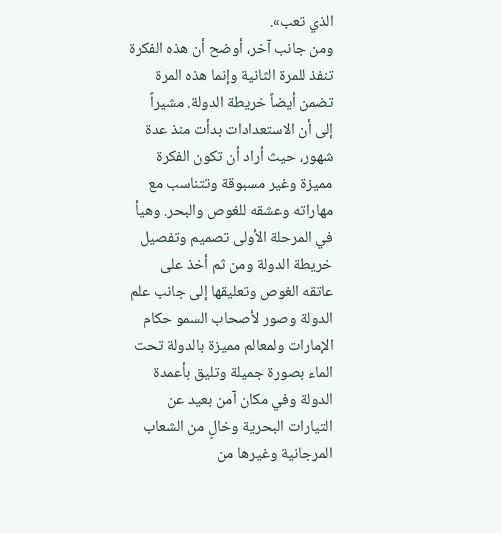الذي تعب».
ومن جانب آخر، أوضح أن هذه الفكرة تنفذ للمرة الثانية وإنما هذه المرة تضمن أيضاً خريطة الدولة. مشيراً إلى أن الاستعدادات بدأت منذ عدة شهور، حيث أراد أن تكون الفكرة مميزة وغير مسبوقة وتتناسب مع مهاراته وعشقه للغوص والبحر. وهيأ في المرحلة الأولى تصميم وتفصيل خريطة الدولة ومن ثم أخذ على عاتقه الغوص وتعليقها إلى جانب علم الدولة وصور لأصحاب السمو حكام الإمارات ولمعالم مميزة بالدولة تحت الماء بصورة جميلة وتليق بأعمدة الدولة وفي مكان آمن بعيد عن التيارات البحرية وخالٍ من الشعاب المرجانية وغيرها من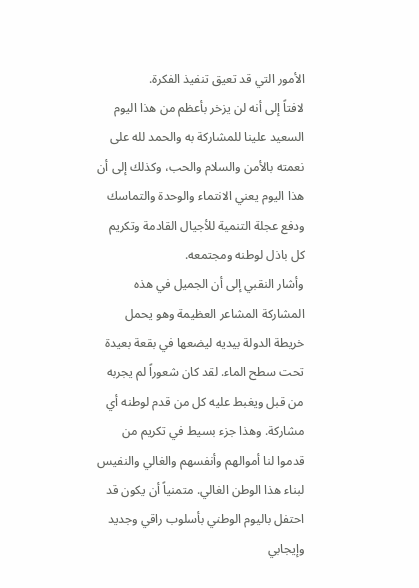الأمور التي قد تعيق تنفيذ الفكرة.
لافتاً إلى أنه لن يزخر بأعظم من هذا اليوم السعيد علينا للمشاركة به والحمد لله على نعمته بالأمن والسلام والحب، وكذلك إلى أن هذا اليوم يعني الانتماء والوحدة والتماسك ودفع عجلة التنمية للأجيال القادمة وتكريم كل باذل لوطنه ومجتمعه.
وأشار النقبي إلى أن الجميل في هذه المشاركة المشاعر العظيمة وهو يحمل خريطة الدولة بيديه ليضعها في بقعة بعيدة تحت سطح الماء. لقد كان شعوراً لم يجربه من قبل ويغبط عليه كل من قدم لوطنه أي مشاركة. وهذا جزء بسيط في تكريم من قدموا لنا أموالهم وأنفسهم والغالي والنفيس لبناء هذا الوطن الغالي. متمنياً أن يكون قد احتفل باليوم الوطني بأسلوب راقي وجديد وإيجابي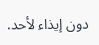دون إيذاء لأحد.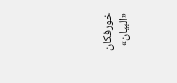خورفكان «البيان»